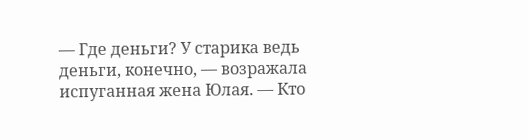— Где деньги? У старика ведь деньги, конечно, — возражала испуганная жена Юлая. — Кто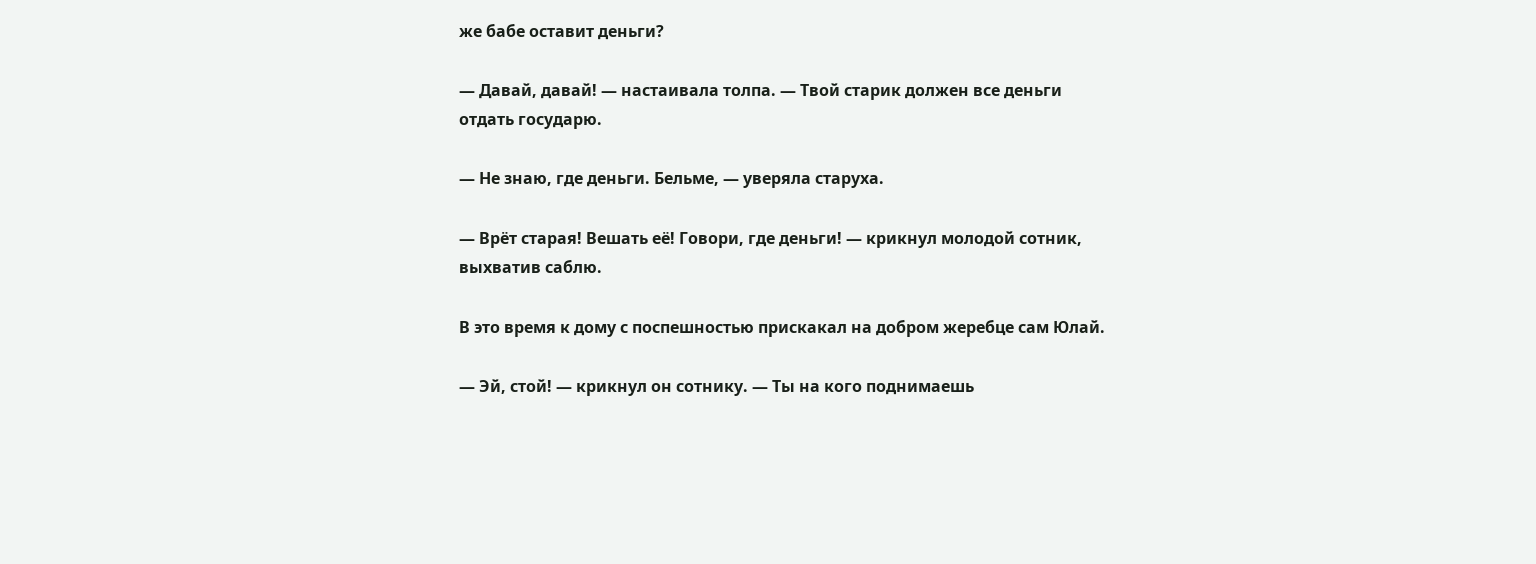же бабе оставит деньги?

— Давай, давай! — настаивала толпа. — Твой старик должен все деньги отдать государю.

— Не знаю, где деньги. Бельме, — уверяла старуха.

— Врёт старая! Вешать её! Говори, где деньги! — крикнул молодой сотник, выхватив саблю.

В это время к дому с поспешностью прискакал на добром жеребце сам Юлай.

— Эй, стой! — крикнул он сотнику. — Ты на кого поднимаешь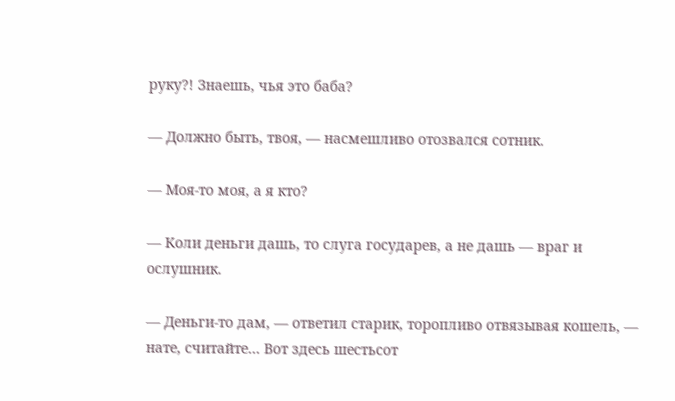руку?! Знаешь, чья это баба?

— Должно быть, твоя, — насмешливо отозвался сотник.

— Моя-то моя, а я кто?

— Коли деньги дашь, то слуга государев, а не дашь — враг и ослушник.

— Деньги-то дам, — ответил старик, торопливо отвязывая кошель, — нате, считайте… Вот здесь шестьсот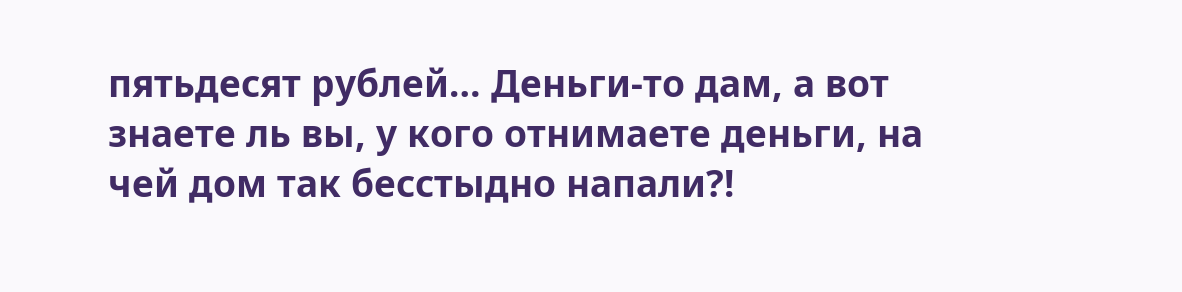пятьдесят рублей… Деньги-то дам, а вот знаете ль вы, у кого отнимаете деньги, на чей дом так бесстыдно напали?!